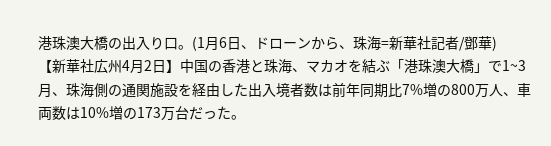港珠澳大橋の出入り口。(1月6日、ドローンから、珠海=新華社記者/鄧華)
【新華社広州4月2日】中国の香港と珠海、マカオを結ぶ「港珠澳大橋」で1~3月、珠海側の通関施設を経由した出入境者数は前年同期比7%増の800万人、車両数は10%増の173万台だった。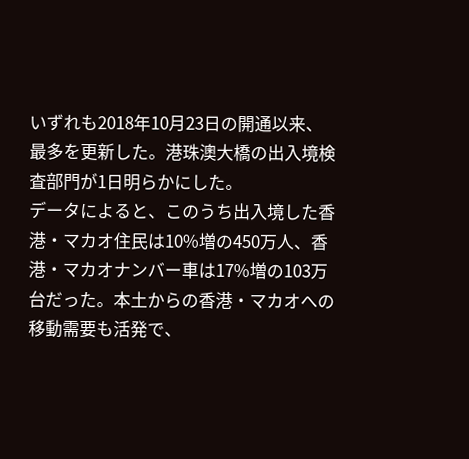いずれも2018年10月23日の開通以来、最多を更新した。港珠澳大橋の出入境検査部門が1日明らかにした。
データによると、このうち出入境した香港・マカオ住民は10%増の450万人、香港・マカオナンバー車は17%増の103万台だった。本土からの香港・マカオへの移動需要も活発で、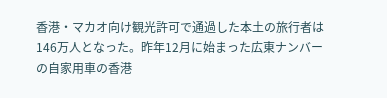香港・マカオ向け観光許可で通過した本土の旅行者は146万人となった。昨年12月に始まった広東ナンバーの自家用車の香港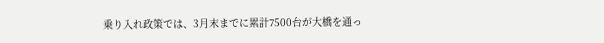乗り入れ政策では、3月末までに累計7500台が大橋を通っ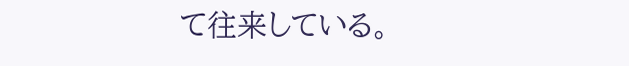て往来している。